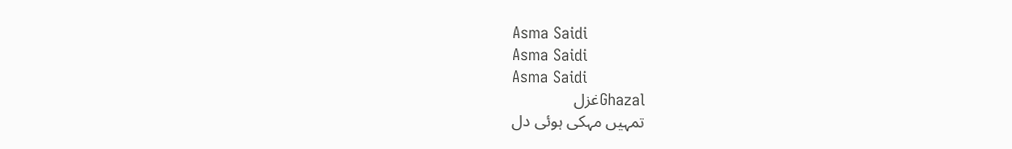Asma Saidi
Asma Saidi
Asma Saidi
Ghazalغزل
تمہیں مہکی ہوئی دل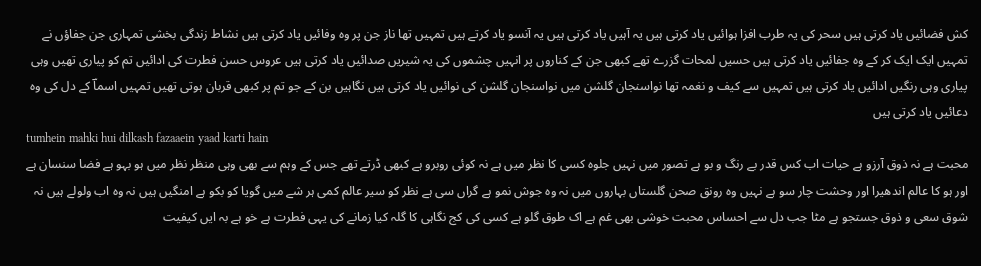کش فضائیں یاد کرتی ہیں سحر کی یہ طرب افزا ہوائیں یاد کرتی ہیں یہ آہیں یاد کرتی ہیں یہ آنسو یاد کرتے ہیں تمہیں تھا ناز جن پر وہ وفائیں یاد کرتی ہیں نشاط زندگی بخشی تمہاری جن جفاؤں نے تمہیں ایک ایک کر کے وہ جفائیں یاد کرتی ہیں حسیں لمحات گزرے تھے کبھی جن کے کناروں پر انہیں چشموں کی یہ شیریں صدائیں یاد کرتی ہیں عروس حسن فطرت کی ادائیں تم کو پیاری تھیں وہی پیاری وہی رنگیں ادائیں یاد کرتی ہیں تمہیں سے کیف و نغمہ تھا نواسنجان گلشن میں نواسنجان گلشن کی نوائیں یاد کرتی ہیں نگاہیں بن کے جو تم پر کبھی قربان ہوتی تھیں تمہیں اسماؔ کے دل کی وہ دعائیں یاد کرتی ہیں
tumhein mahki hui dilkash fazaaein yaad karti hain
محبت ہے نہ ذوق آرزو ہے حیات اب کس قدر بے رنگ و بو ہے تصور میں نہیں جلوہ کسی کا نظر میں ہے نہ کوئی روبرو ہے کبھی ڈرتے تھے جس کے وہم سے بھی وہی منظر نظر میں ہو بہو ہے فضا سنسان ہے اور ہو کا عالم اندھیرا اور وحشت چار سو ہے نہیں وہ رونق صحن گلستاں بہاروں میں نہ وہ جوش نمو ہے گراں سی ہے نظر کو سیر عالم کمی ہر شے میں گویا کو بکو ہے امنگیں ہیں نہ وہ اب ولولے ہیں نہ شوق سعی و ذوق جستجو ہے مٹا جب دل سے احساس محبت خوشی بھی غم ہے اک طوق گلو ہے کسی کی کج نگاہی کا گلہ کیا زمانے کی یہی فطرت ہے خو ہے بہ ایں کیفیت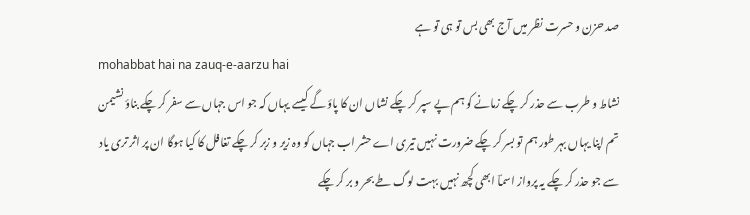صد حزن و حسرت نظر میں آج بھی بس تو ہی تو ہے
mohabbat hai na zauq-e-aarzu hai
نشاط و طرب سے حذر کر چکے زمانے کو ہم پے سپر کر چکے نشاں ان کا پاؤ گے کیسے یہاں کہ جو اس جہاں سے سفر کر چکے بناؤ نشیمن تم اپنا یہاں بہر طور ہم تو بسر کر چکے ضرورت نہیں تیری اے حشر اب جہاں کو وہ زیر و زبر کر چکے تغافل کا کیا ہوگا ان پر اثر تری یاد سے جو حذر کر چکے یہ پرواز اسماؔ ابھی کچھ نہیں بہت لوگ طے بحر و بر کر چکے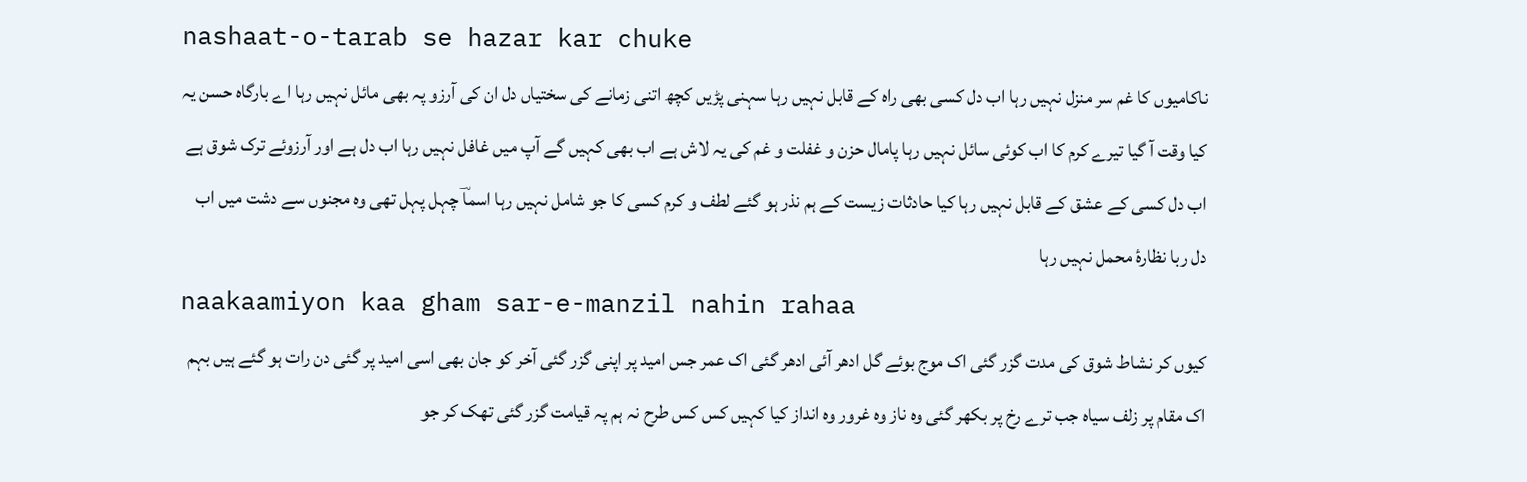nashaat-o-tarab se hazar kar chuke
ناکامیوں کا غم سر منزل نہیں رہا اب دل کسی بھی راہ کے قابل نہیں رہا سہنی پڑیں کچھ اتنی زمانے کی سختیاں دل ان کی آرزو پہ بھی مائل نہیں رہا اے بارگاہ حسن یہ کیا وقت آ گیا تیرے کرم کا اب کوئی سائل نہیں رہا پامال حزن و غفلت و غم کی یہ لاش ہے اب بھی کہیں گے آپ میں غافل نہیں رہا اب دل ہے اور آرزوئے ترک شوق ہے اب دل کسی کے عشق کے قابل نہیں رہا کیا حادثات زیست کے ہم نذر ہو گئے لطف و کرم کسی کا جو شامل نہیں رہا اسماؔ چہل پہل تھی وہ مجنوں سے دشت میں اب دل ربا نظارۂ محمل نہیں رہا
naakaamiyon kaa gham sar-e-manzil nahin rahaa
کیوں کر نشاط شوق کی مدت گزر گئی اک موج بوئے گل ادھر آئی ادھر گئی اک عمر جس امید پر اپنی گزر گئی آخر کو جان بھی اسی امید پر گئی دن رات ہو گئے ہیں بہم اک مقام پر زلف سیاہ جب ترے رخ پر بکھر گئی وہ ناز وہ غرور وہ انداز کیا کہیں کس کس طرح نہ ہم پہ قیامت گزر گئی تھک کر جو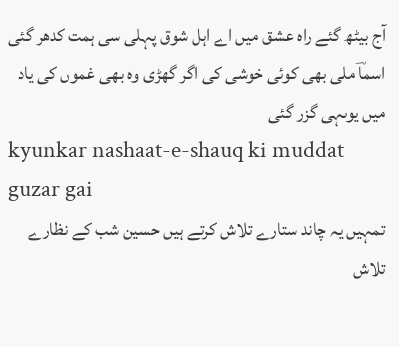آج بیٹھ گئے راہ عشق میں اے اہل شوق پہلی سی ہمت کدھر گئی اسماؔ ملی بھی کوئی خوشی کی اگر گھڑی وہ بھی غموں کی یاد میں یوںہی گزر گئی
kyunkar nashaat-e-shauq ki muddat guzar gai
تمہیں یہ چاند ستارے تلاش کرتے ہیں حسین شب کے نظارے تلاش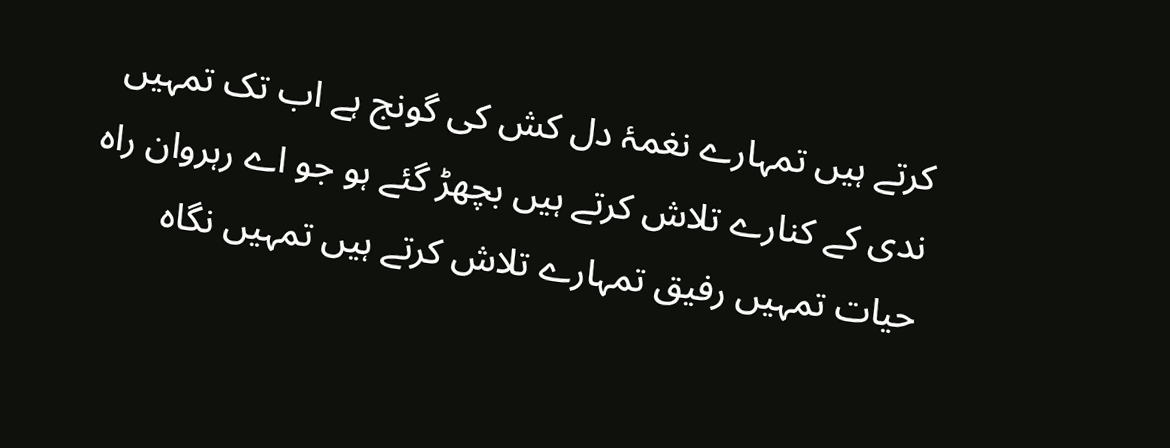کرتے ہیں تمہارے نغمۂ دل کش کی گونج ہے اب تک تمہیں ندی کے کنارے تلاش کرتے ہیں بچھڑ گئے ہو جو اے رہروان راہ حیات تمہیں رفیق تمہارے تلاش کرتے ہیں تمہیں نگاہ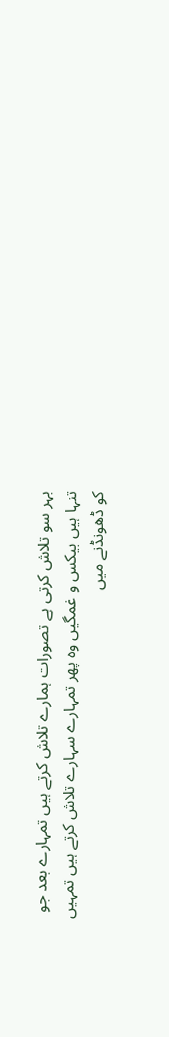بہر سو تلاش کرتی ہے تصورات ہمارے تلاش کرتے ہیں تمہارے بعد جو تنہا ہیں بیکس و غمگیں وہ پھر تمہارے سہارے تلاش کرتے ہیں تمہیں کو ڈھونڈنے میں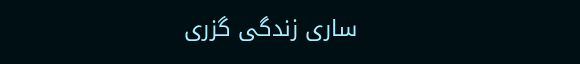ساری زندگی گزری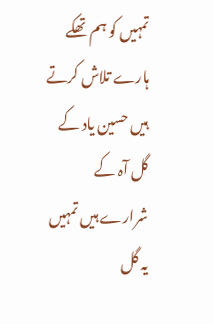تمہیں کو ہم تھکے ہارے تلاش کرتے ہیں حسین یاد کے گل آہ کے شرارے ہیں تمہیں یہ گل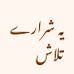یہ شرارے تلاش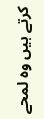کرتے ہیں وہ لمحے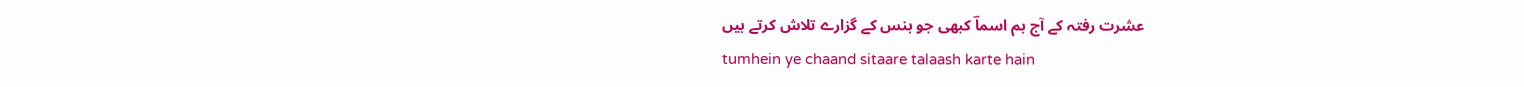عشرت رفتہ کے آج ہم اسماؔ کبھی جو ہنس کے گزارے تلاش کرتے ہیں
tumhein ye chaand sitaare talaash karte hain